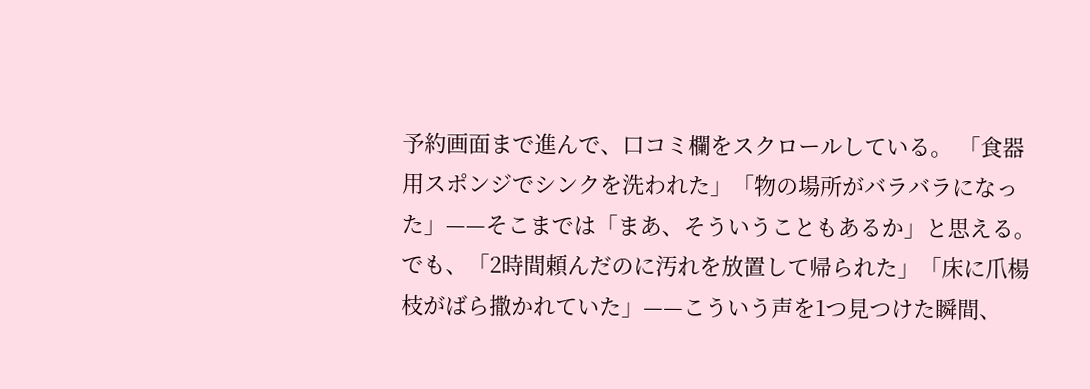予約画面まで進んで、口コミ欄をスクロールしている。 「食器用スポンジでシンクを洗われた」「物の場所がバラバラになった」——そこまでは「まあ、そういうこともあるか」と思える。でも、「2時間頼んだのに汚れを放置して帰られた」「床に爪楊枝がばら撒かれていた」——こういう声を1つ見つけた瞬間、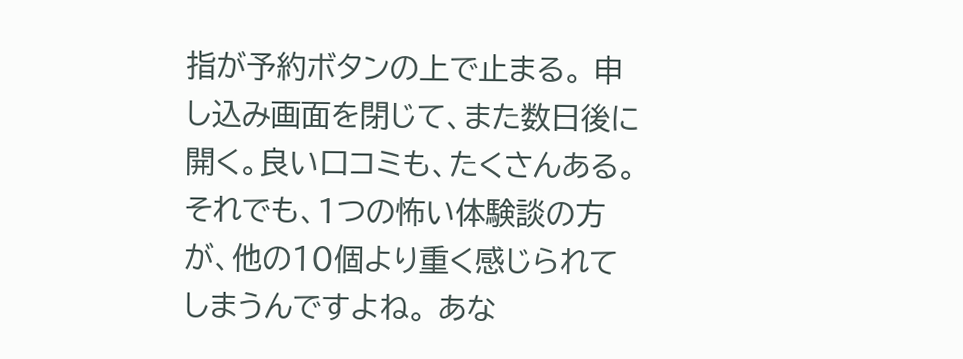指が予約ボタンの上で止まる。 申し込み画面を閉じて、また数日後に開く。良い口コミも、たくさんある。それでも、1つの怖い体験談の方が、他の10個より重く感じられてしまうんですよね。 あな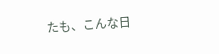たも、こんな日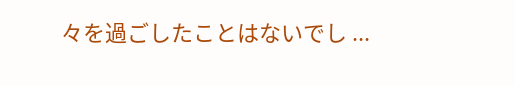々を過ごしたことはないでし ...